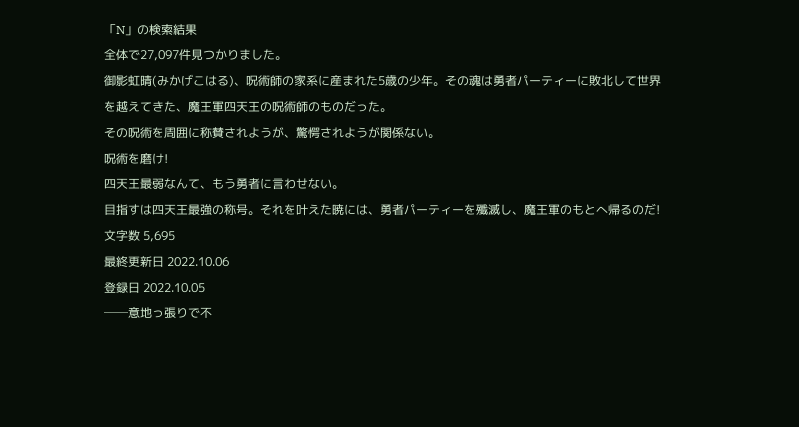「N」の検索結果
全体で27,097件見つかりました。
御影虹晴(みかげこはる)、呪術師の家系に産まれた5歳の少年。その魂は勇者パーティーに敗北して世界を越えてきた、魔王軍四天王の呪術師のものだった。
その呪術を周囲に称賛されようが、驚愕されようが関係ない。
呪術を磨け!
四天王最弱なんて、もう勇者に言わせない。
目指すは四天王最強の称号。それを叶えた暁には、勇者パーティーを殲滅し、魔王軍のもとへ帰るのだ!
文字数 5,695
最終更新日 2022.10.06
登録日 2022.10.05
──意地っ張りで不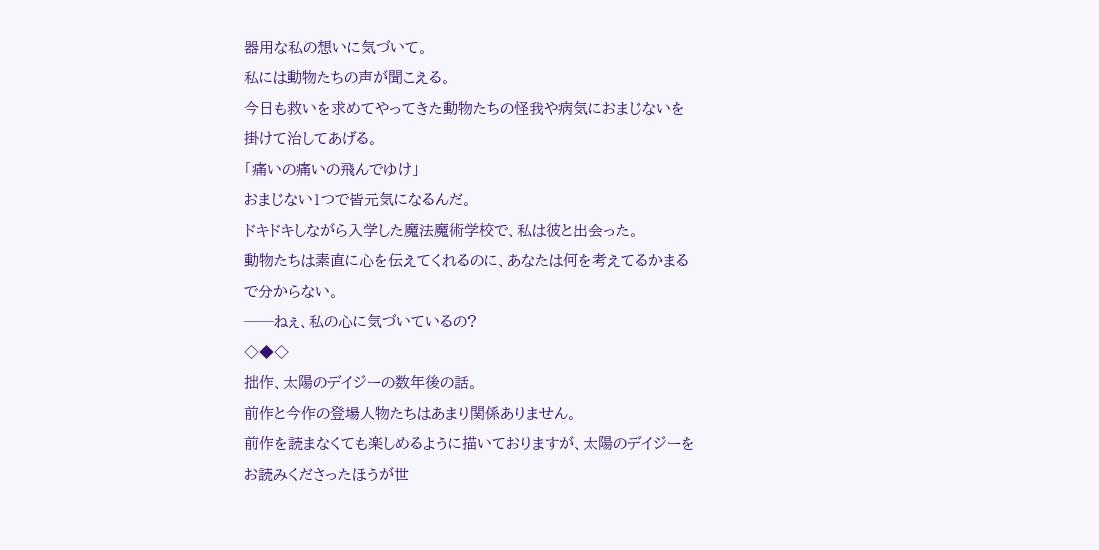器用な私の想いに気づいて。
私には動物たちの声が聞こえる。
今日も救いを求めてやってきた動物たちの怪我や病気におまじないを掛けて治してあげる。
「痛いの痛いの飛んでゆけ」
おまじない1つで皆元気になるんだ。
ドキドキしながら入学した魔法魔術学校で、私は彼と出会った。
動物たちは素直に心を伝えてくれるのに、あなたは何を考えてるかまるで分からない。
──ねぇ、私の心に気づいているの?
◇◆◇
拙作、太陽のデイジーの数年後の話。
前作と今作の登場人物たちはあまり関係ありません。
前作を読まなくても楽しめるように描いておりますが、太陽のデイジーをお読みくださったほうが世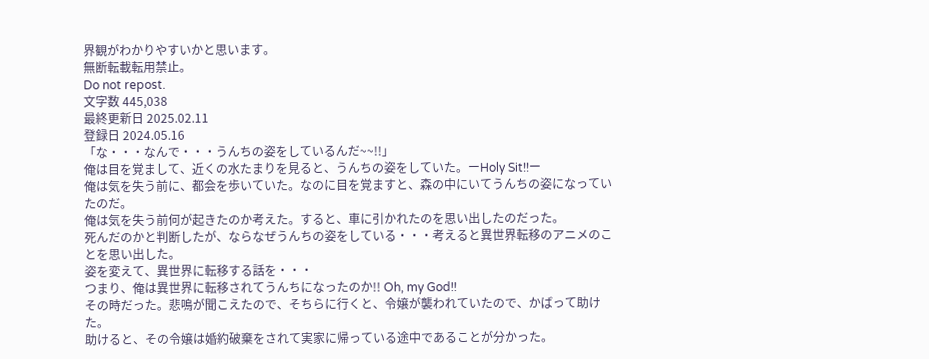界観がわかりやすいかと思います。
無断転載転用禁止。
Do not repost.
文字数 445,038
最終更新日 2025.02.11
登録日 2024.05.16
「な・・・なんで・・・うんちの姿をしているんだ~~!!」
俺は目を覚まして、近くの水たまりを見ると、うんちの姿をしていた。ーHoly Sit!!ー
俺は気を失う前に、都会を歩いていた。なのに目を覚ますと、森の中にいてうんちの姿になっていたのだ。
俺は気を失う前何が起きたのか考えた。すると、車に引かれたのを思い出したのだった。
死んだのかと判断したが、ならなぜうんちの姿をしている・・・考えると異世界転移のアニメのことを思い出した。
姿を変えて、異世界に転移する話を・・・
つまり、俺は異世界に転移されてうんちになったのか!! Oh, my God!!
その時だった。悲鳴が聞こえたので、そちらに行くと、令嬢が襲われていたので、かばって助けた。
助けると、その令嬢は婚約破棄をされて実家に帰っている途中であることが分かった。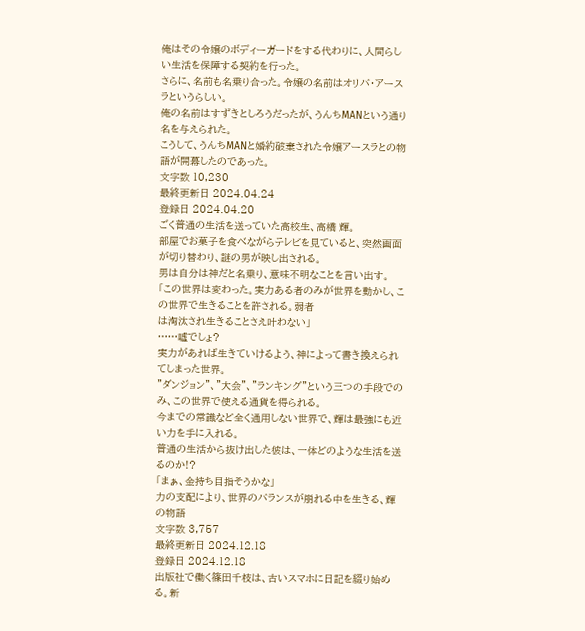俺はその令嬢のボディーガードをする代わりに、人間らしい生活を保障する契約を行った。
さらに、名前も名乗り合った。令嬢の名前はオリバ・アースラというらしい。
俺の名前はすずきとしろうだったが、うんちMANという通り名を与えられた。
こうして、うんちMANと婚約破棄された令嬢アースラとの物語が開幕したのであった。
文字数 10,230
最終更新日 2024.04.24
登録日 2024.04.20
ごく普通の生活を送っていた高校生、高橋 輝。
部屋でお菓子を食べながらテレビを見ていると、突然画面が切り替わり、謎の男が映し出される。
男は自分は神だと名乗り、意味不明なことを言い出す。
「この世界は変わった。実力ある者のみが世界を動かし、この世界で生きることを許される。弱者
は淘汰され生きることさえ叶わない」
……噓でしょ?
実力があれば生きていけるよう、神によって書き換えられてしまった世界。
”ダンジョン”、”大会”、”ランキング”という三つの手段でのみ、この世界で使える通貨を得られる。
今までの常識など全く通用しない世界で、輝は最強にも近い力を手に入れる。
普通の生活から抜け出した彼は、一体どのような生活を送るのか!?
「まぁ、金持ち目指そうかな」
力の支配により、世界のバランスが崩れる中を生きる、輝の物語
文字数 3,757
最終更新日 2024.12.18
登録日 2024.12.18
出版社で働く篠田千枝は、古いスマホに日記を綴り始める。新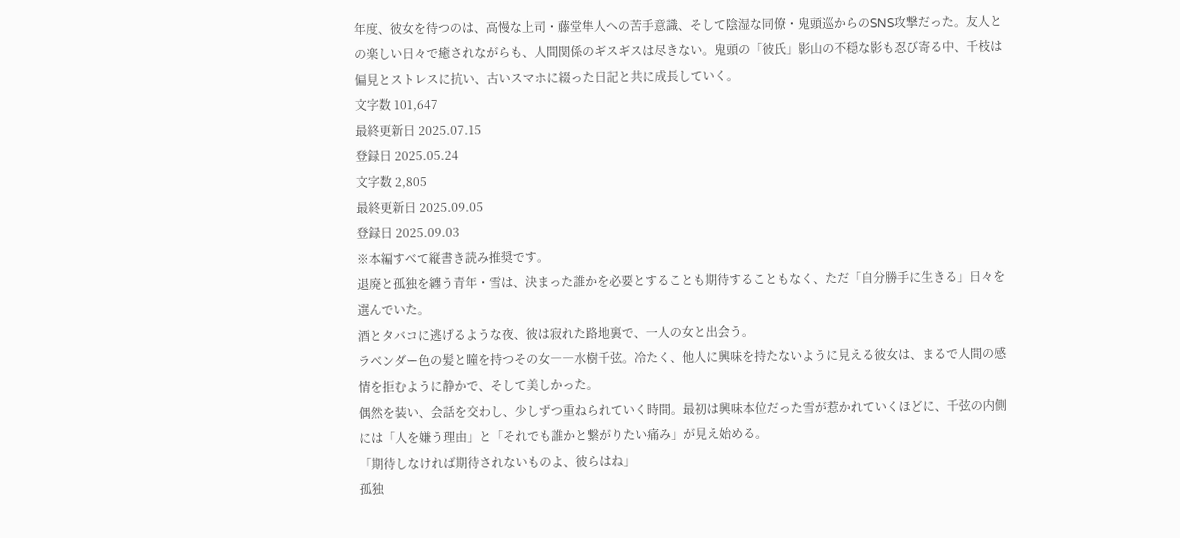年度、彼女を待つのは、高慢な上司・藤堂隼人への苦手意識、そして陰湿な同僚・鬼頭巡からのSNS攻撃だった。友人との楽しい日々で癒されながらも、人間関係のギスギスは尽きない。鬼頭の「彼氏」影山の不穏な影も忍び寄る中、千枝は偏見とストレスに抗い、古いスマホに綴った日記と共に成長していく。
文字数 101,647
最終更新日 2025.07.15
登録日 2025.05.24
文字数 2,805
最終更新日 2025.09.05
登録日 2025.09.03
※本編すべて縦書き読み推奨です。
退廃と孤独を纏う青年・雪は、決まった誰かを必要とすることも期待することもなく、ただ「自分勝手に生きる」日々を選んでいた。
酒とタバコに逃げるような夜、彼は寂れた路地裏で、一人の女と出会う。
ラベンダー色の髪と瞳を持つその女――水樹千弦。冷たく、他人に興味を持たないように見える彼女は、まるで人間の感情を拒むように静かで、そして美しかった。
偶然を装い、会話を交わし、少しずつ重ねられていく時間。最初は興味本位だった雪が惹かれていくほどに、千弦の内側には「人を嫌う理由」と「それでも誰かと繋がりたい痛み」が見え始める。
「期待しなければ期待されないものよ、彼らはね」
孤独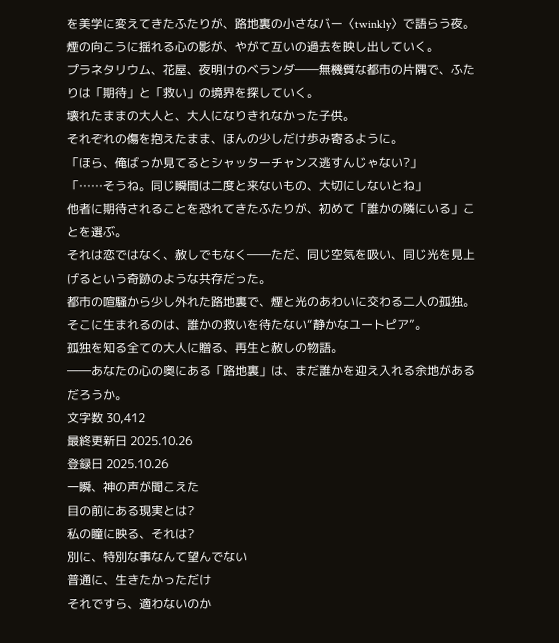を美学に変えてきたふたりが、路地裏の小さなバー〈twinkly〉で語らう夜。
煙の向こうに揺れる心の影が、やがて互いの過去を映し出していく。
プラネタリウム、花屋、夜明けのベランダ――無機質な都市の片隅で、ふたりは「期待」と「救い」の境界を探していく。
壊れたままの大人と、大人になりきれなかった子供。
それぞれの傷を抱えたまま、ほんの少しだけ歩み寄るように。
「ほら、俺ばっか見てるとシャッターチャンス逃すんじゃない?」
「……そうね。同じ瞬間は二度と来ないもの、大切にしないとね」
他者に期待されることを恐れてきたふたりが、初めて「誰かの隣にいる」ことを選ぶ。
それは恋ではなく、赦しでもなく――ただ、同じ空気を吸い、同じ光を見上げるという奇跡のような共存だった。
都市の喧騒から少し外れた路地裏で、煙と光のあわいに交わる二人の孤独。
そこに生まれるのは、誰かの救いを待たない“静かなユートピア”。
孤独を知る全ての大人に贈る、再生と赦しの物語。
――あなたの心の奥にある「路地裏」は、まだ誰かを迎え入れる余地があるだろうか。
文字数 30,412
最終更新日 2025.10.26
登録日 2025.10.26
一瞬、神の声が聞こえた
目の前にある現実とは?
私の瞳に映る、それは?
別に、特別な事なんて望んでない
普通に、生きたかっただけ
それですら、適わないのか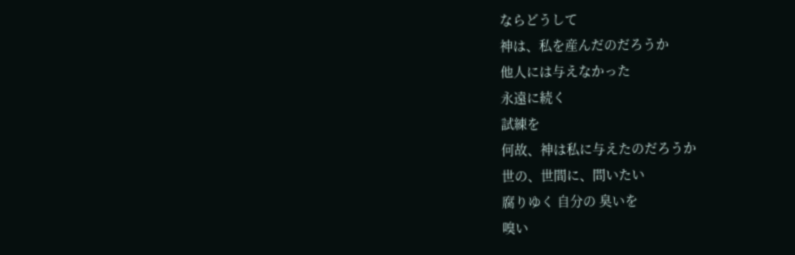ならどうして
神は、私を産んだのだろうか
他人には与えなかった
永遠に続く
試練を
何故、神は私に与えたのだろうか
世の、世間に、問いたい
腐りゆく 自分の 臭いを
嗅い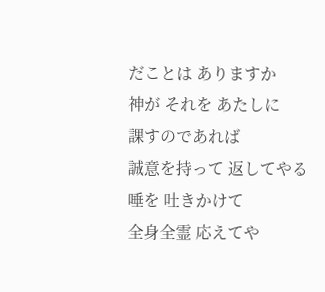だことは ありますか
神が それを あたしに
課すのであれば
誠意を持って 返してやる
唾を 吐きかけて
全身全霊 応えてや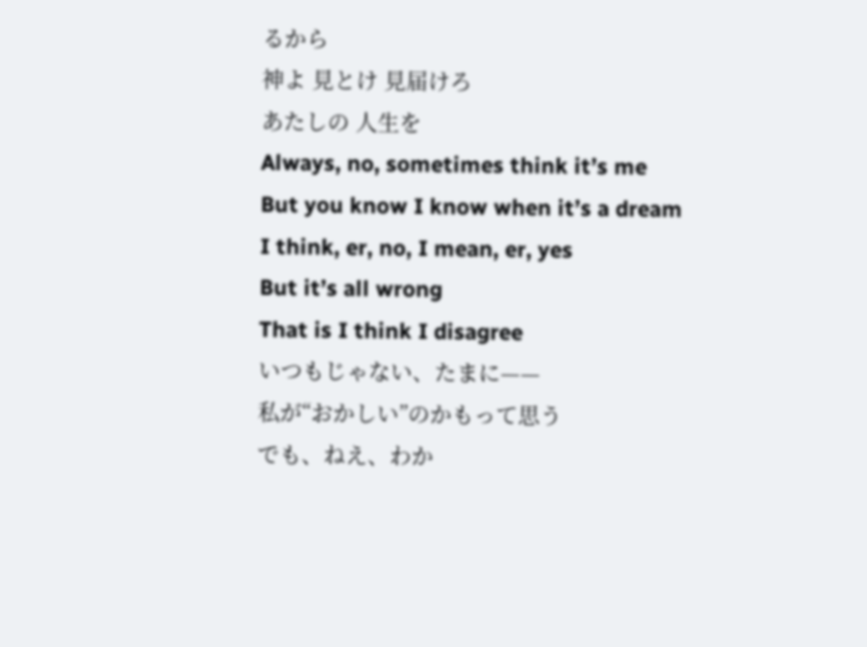るから
神よ 見とけ 見届けろ
あたしの 人生を
Always, no, sometimes think it’s me
But you know I know when it’s a dream
I think, er, no, I mean, er, yes
But it’s all wrong
That is I think I disagree
いつもじゃない、たまに——
私が“おかしい”のかもって思う
でも、ねえ、わか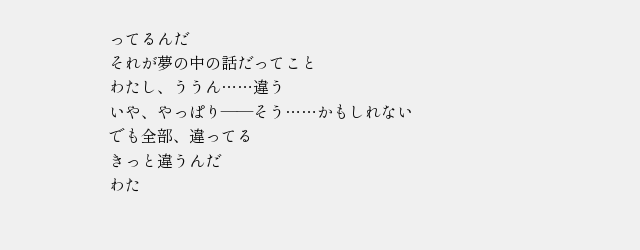ってるんだ
それが夢の中の話だってこと
わたし、ううん……違う
いや、やっぱり——そう……かもしれない
でも全部、違ってる
きっと違うんだ
わた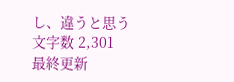し、違うと思う
文字数 2,301
最終更新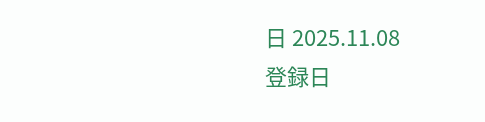日 2025.11.08
登録日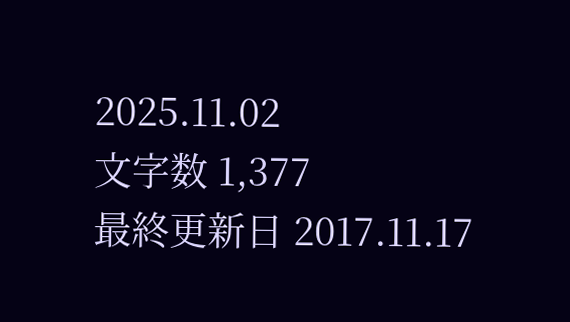2025.11.02
文字数 1,377
最終更新日 2017.11.17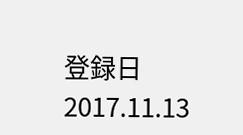登録日 2017.11.13